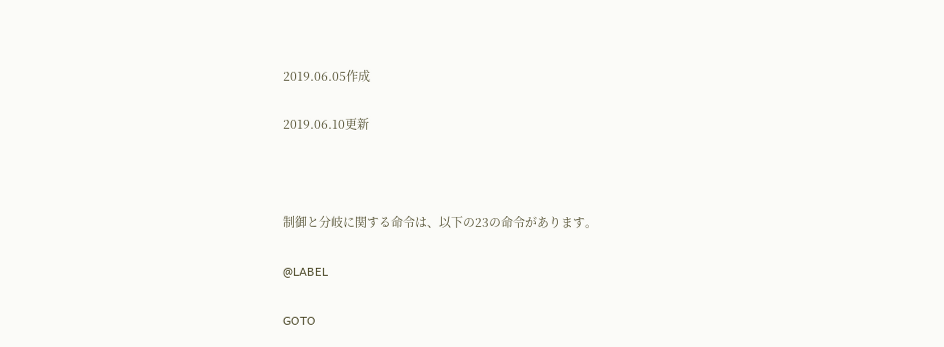2019.06.05作成

2019.06.10更新



制御と分岐に関する命令は、以下の23の命令があります。

@LABEL

GOTO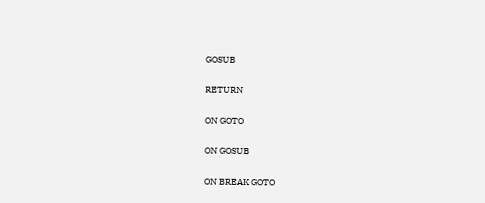GOSUB

RETURN

ON GOTO

ON GOSUB

ON BREAK GOTO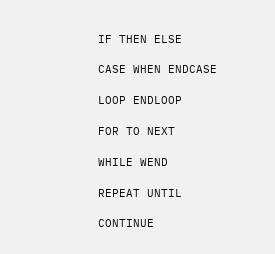IF THEN ELSE

CASE WHEN ENDCASE

LOOP ENDLOOP

FOR TO NEXT

WHILE WEND

REPEAT UNTIL

CONTINUE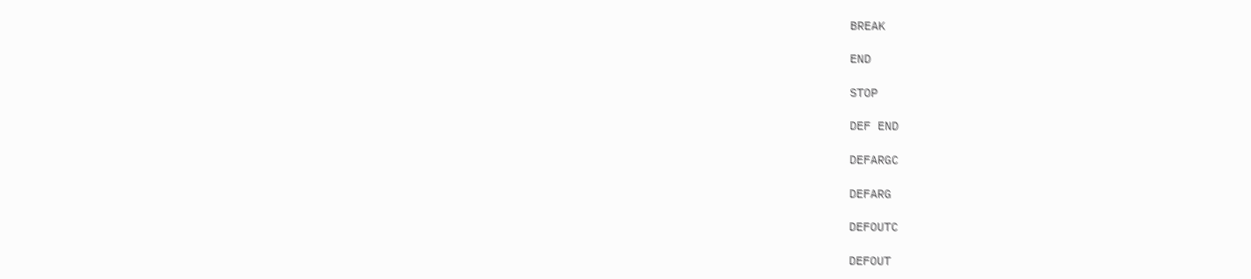BREAK

END

STOP

DEF END

DEFARGC

DEFARG

DEFOUTC

DEFOUT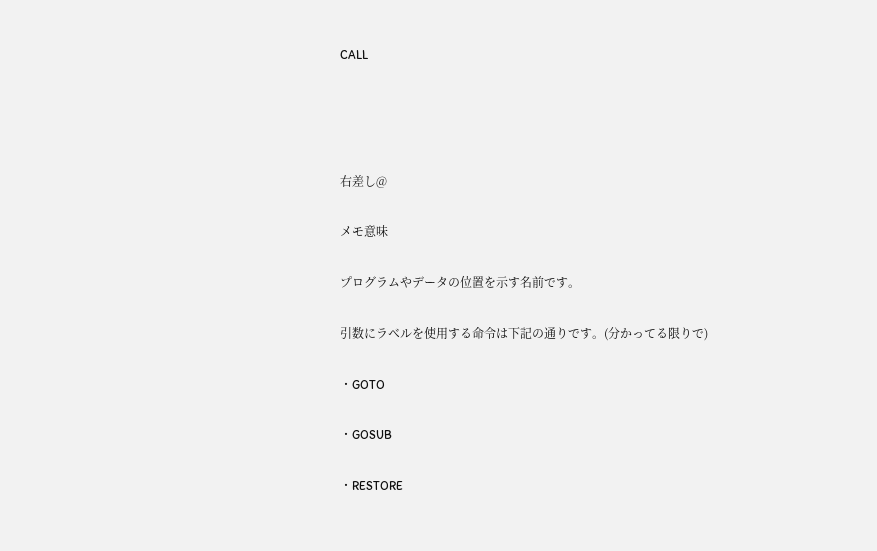CALL




右差し@

メモ意味

プログラムやデータの位置を示す名前です。

引数にラベルを使用する命令は下記の通りです。(分かってる限りで)

・GOTO

・GOSUB

・RESTORE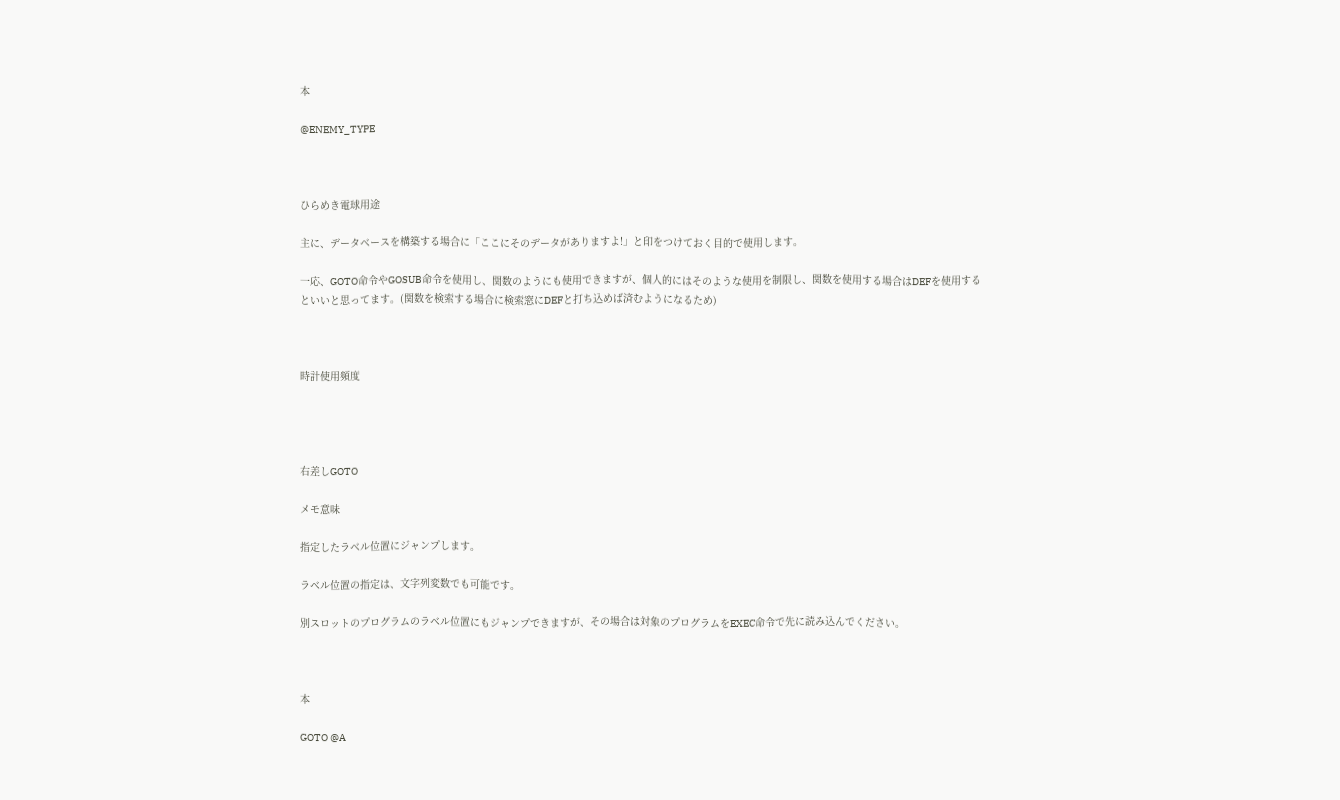本

@ENEMY_TYPE



ひらめき電球用途

主に、データベースを構築する場合に「ここにそのデータがありますよ!」と印をつけておく目的で使用します。

一応、GOTO命令やGOSUB命令を使用し、関数のようにも使用できますが、個人的にはそのような使用を制限し、関数を使用する場合はDEFを使用するといいと思ってます。(関数を検索する場合に検索窓にDEFと打ち込めば済むようになるため)



時計使用頻度




右差しGOTO

メモ意味

指定したラベル位置にジャンプします。

ラベル位置の指定は、文字列変数でも可能です。

別スロットのプログラムのラベル位置にもジャンプできますが、その場合は対象のプログラムをEXEC命令で先に読み込んでください。



本

GOTO @A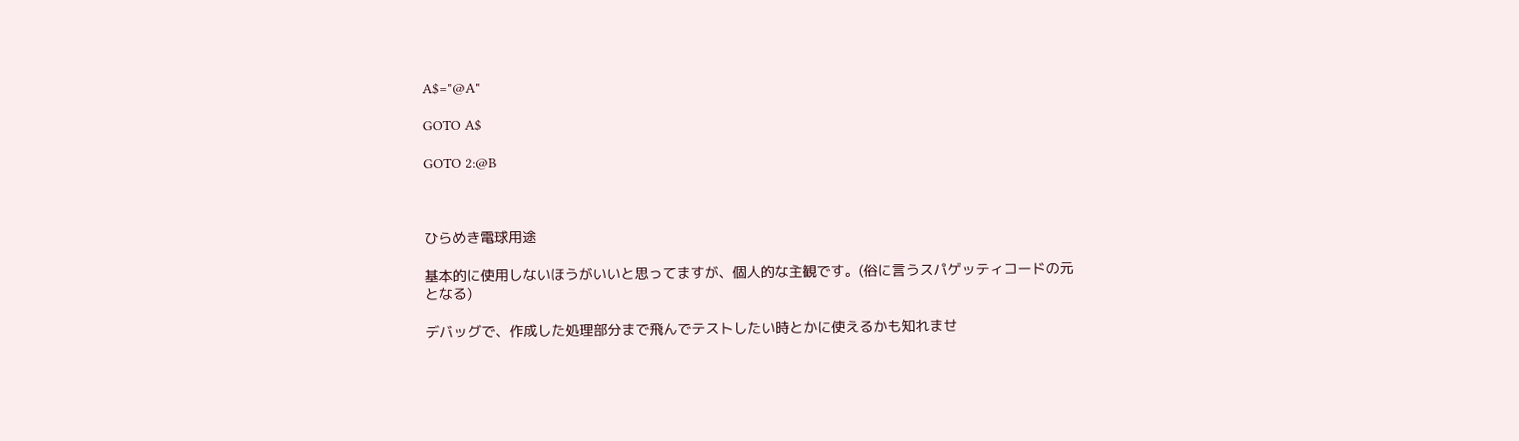A$="@A"

GOTO A$

GOTO 2:@B



ひらめき電球用途

基本的に使用しないほうがいいと思ってますが、個人的な主観です。(俗に言うスパゲッティコードの元となる)

デバッグで、作成した処理部分まで飛んでテストしたい時とかに使えるかも知れませ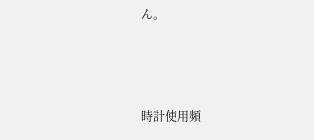ん。



時計使用頻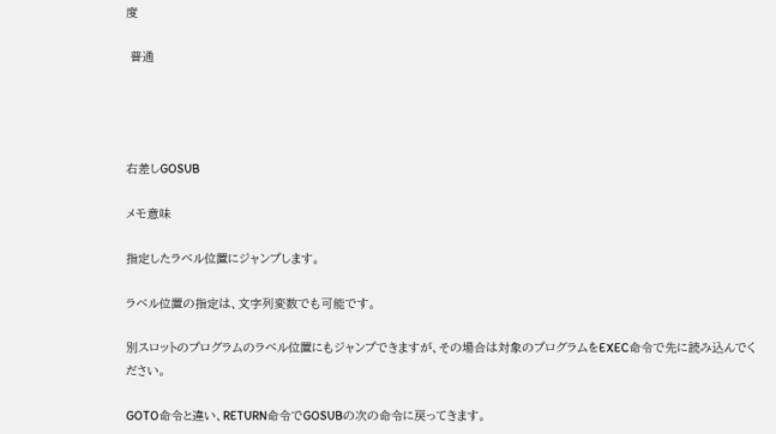度

 普通




右差しGOSUB

メモ意味

指定したラベル位置にジャンプします。

ラベル位置の指定は、文字列変数でも可能です。

別スロットのプログラムのラベル位置にもジャンプできますが、その場合は対象のプログラムをEXEC命令で先に読み込んでください。

GOTO命令と違い、RETURN命令でGOSUBの次の命令に戻ってきます。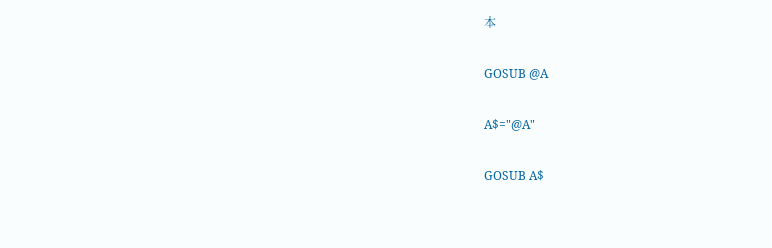本

GOSUB @A

A$="@A"

GOSUB A$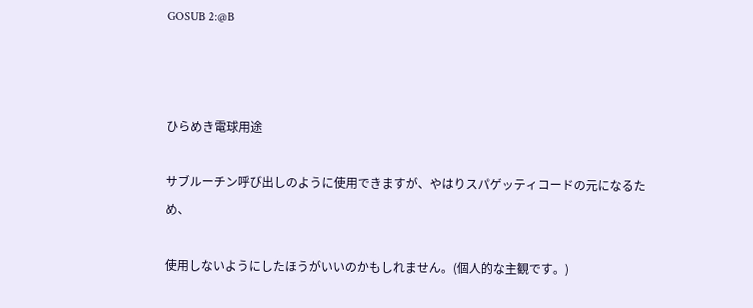GOSUB 2:@B



ひらめき電球用途

サブルーチン呼び出しのように使用できますが、やはりスパゲッティコードの元になるため、

使用しないようにしたほうがいいのかもしれません。(個人的な主観です。)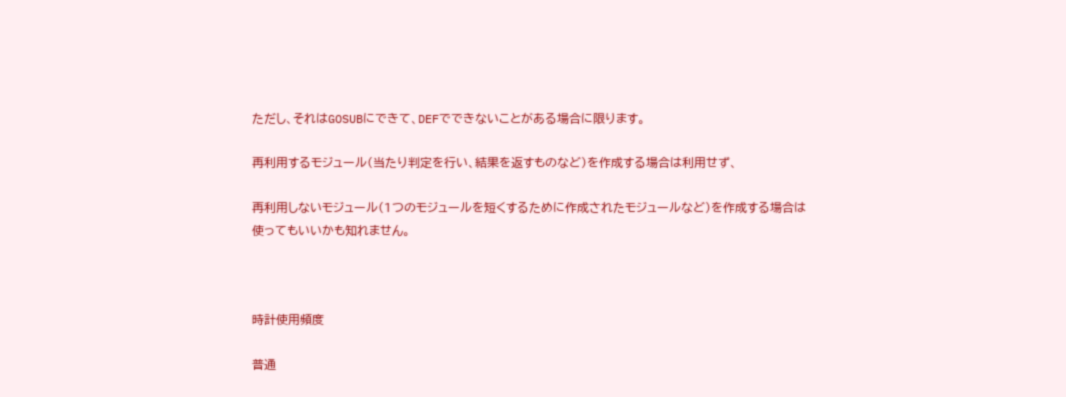ただし、それはGOSUBにできて、DEFでできないことがある場合に限ります。

再利用するモジュール(当たり判定を行い、結果を返すものなど)を作成する場合は利用せず、

再利用しないモジュール(1つのモジュールを短くするために作成されたモジュールなど)を作成する場合は使ってもいいかも知れません。



時計使用頻度

普通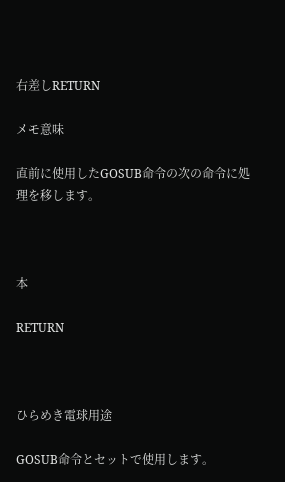右差しRETURN

メモ意味

直前に使用したGOSUB命令の次の命令に処理を移します。



本

RETURN



ひらめき電球用途

GOSUB命令とセットで使用します。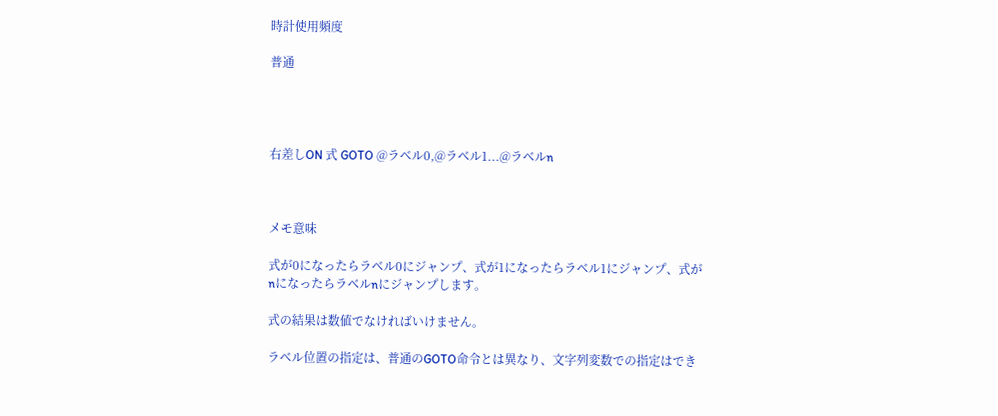時計使用頻度

普通




右差しON 式 GOTO @ラベル0,@ラベル1...@ラベルn



メモ意味

式が0になったらラベル0にジャンプ、式が1になったらラベル1にジャンプ、式がnになったらラベルnにジャンプします。

式の結果は数値でなければいけません。

ラベル位置の指定は、普通のGOTO命令とは異なり、文字列変数での指定はでき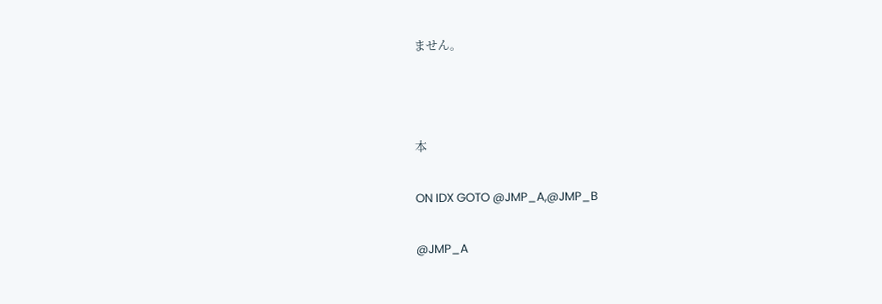ません。



本

ON IDX GOTO @JMP_A,@JMP_B

@JMP_A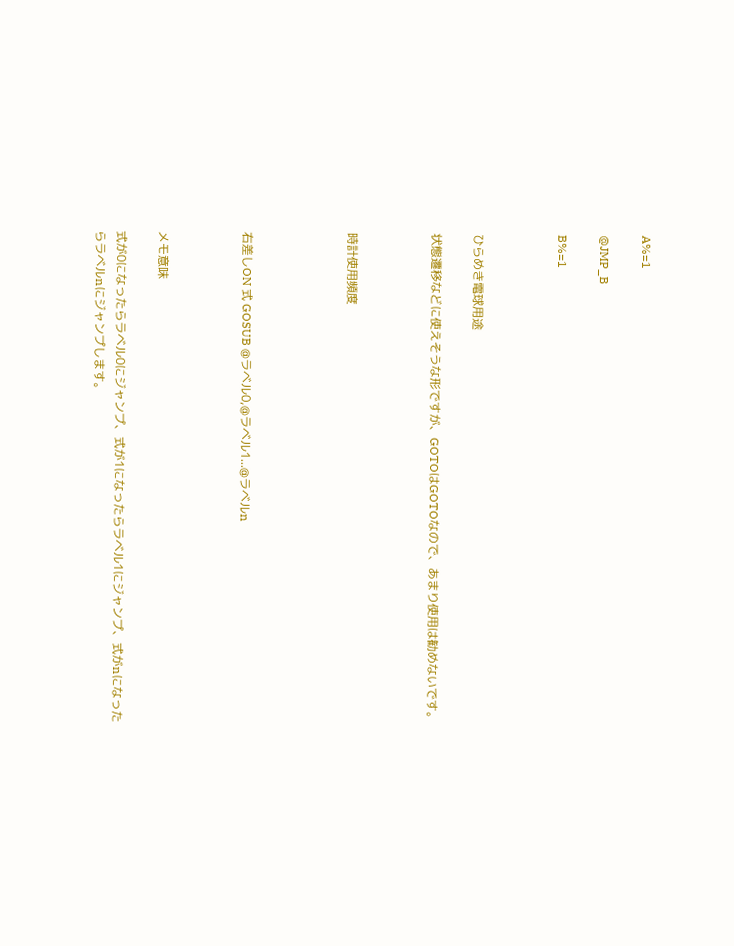A%=1

@JMP_B

B%=1



ひらめき電球用途

状態遷移などに使えそうな形ですが、GOTOはGOTOなので、あまり使用は勧めないです。



時計使用頻度




右差しON 式 GOSUB @ラベル0,@ラベル1...@ラベルn



メモ意味

式が0になったらラベル0にジャンプ、式が1になったらラベル1にジャンプ、式がnになったらラベルnにジャンプします。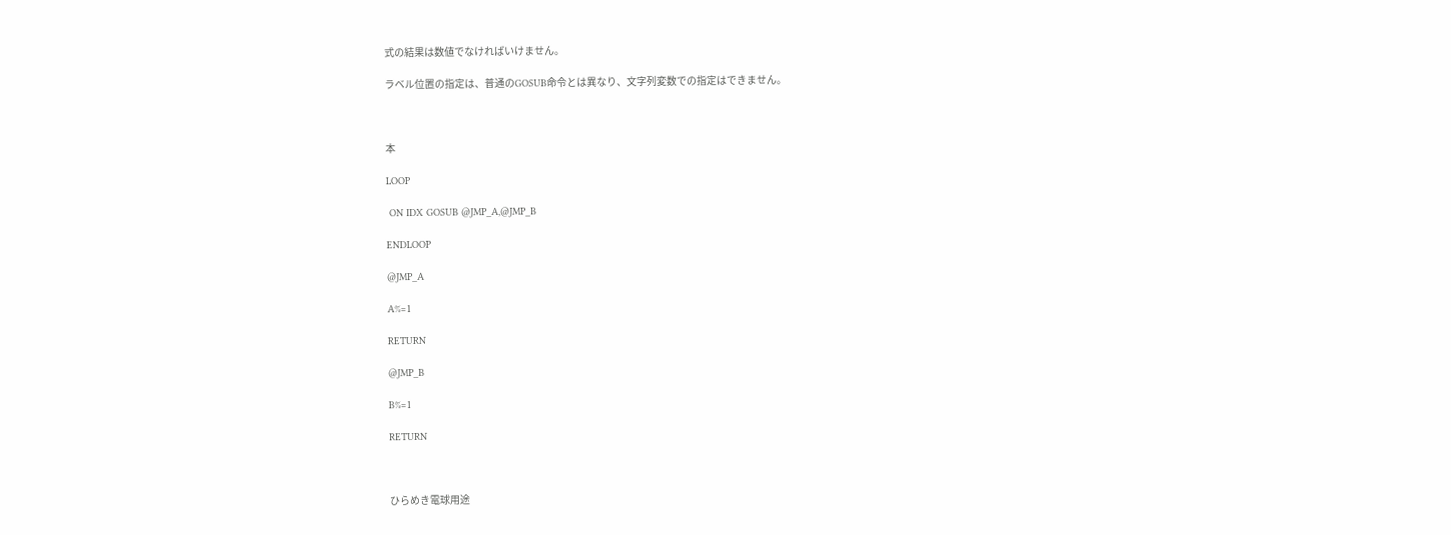式の結果は数値でなければいけません。

ラベル位置の指定は、普通のGOSUB命令とは異なり、文字列変数での指定はできません。



本

LOOP

 ON IDX GOSUB @JMP_A,@JMP_B

ENDLOOP

@JMP_A

A%=1

RETURN

@JMP_B

B%=1

RETURN



ひらめき電球用途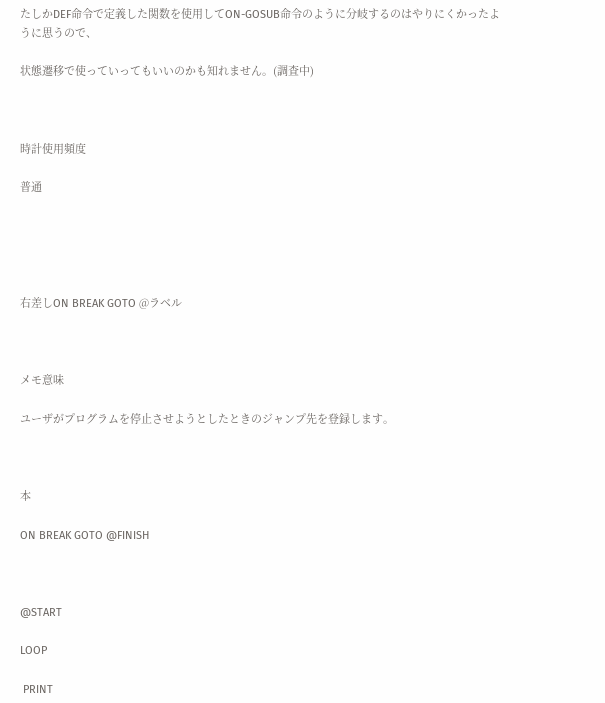たしかDEF命令で定義した関数を使用してON-GOSUB命令のように分岐するのはやりにくかったように思うので、

状態遷移で使っていってもいいのかも知れません。(調査中)



時計使用頻度

普通





右差しON BREAK GOTO @ラベル



メモ意味

ユーザがプログラムを停止させようとしたときのジャンプ先を登録します。



本

ON BREAK GOTO @FINISH



@START

LOOP

 PRINT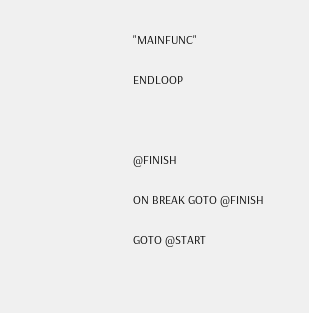"MAINFUNC"

ENDLOOP



@FINISH

ON BREAK GOTO @FINISH

GOTO @START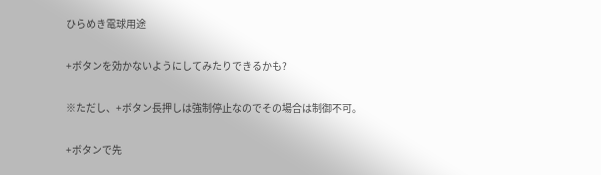ひらめき電球用途

+ボタンを効かないようにしてみたりできるかも?

※ただし、+ボタン長押しは強制停止なのでその場合は制御不可。

+ボタンで先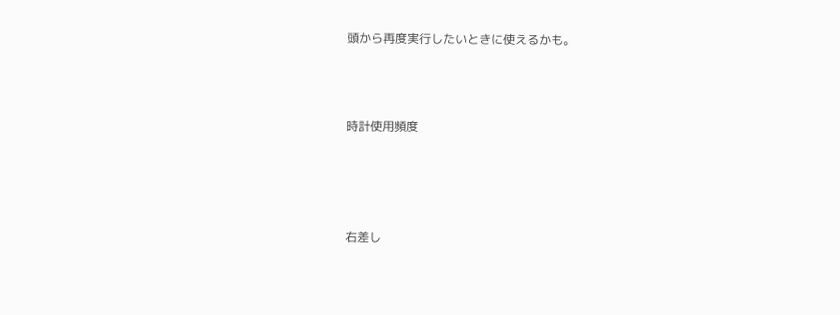頭から再度実行したいときに使えるかも。



時計使用頻度




右差し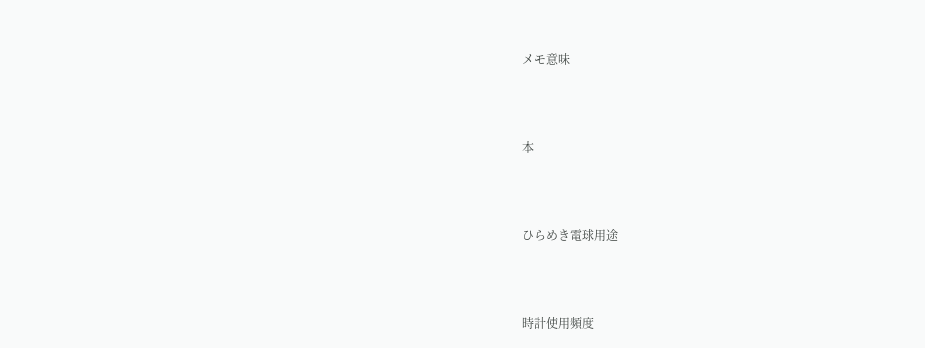メモ意味



本



ひらめき電球用途



時計使用頻度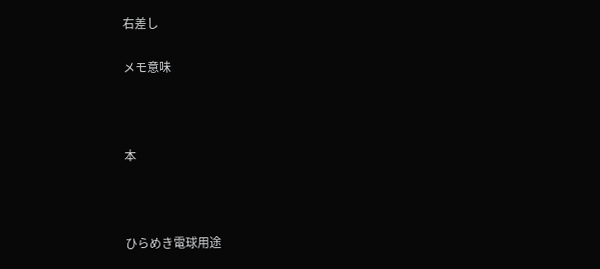右差し

メモ意味



本



ひらめき電球用途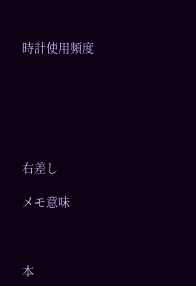時計使用頻度






右差し

メモ意味



本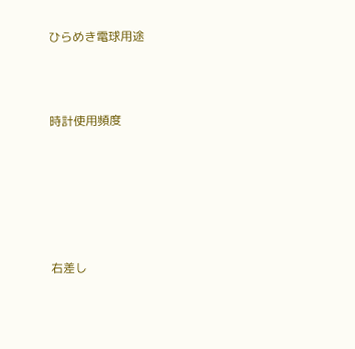ひらめき電球用途



時計使用頻度






右差し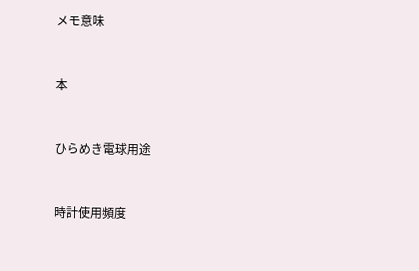メモ意味



本



ひらめき電球用途



時計使用頻度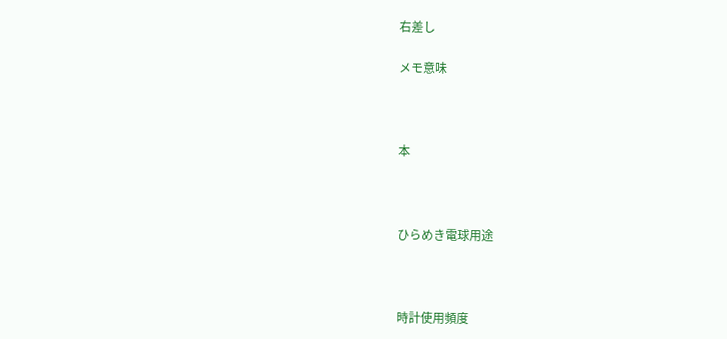右差し

メモ意味



本



ひらめき電球用途



時計使用頻度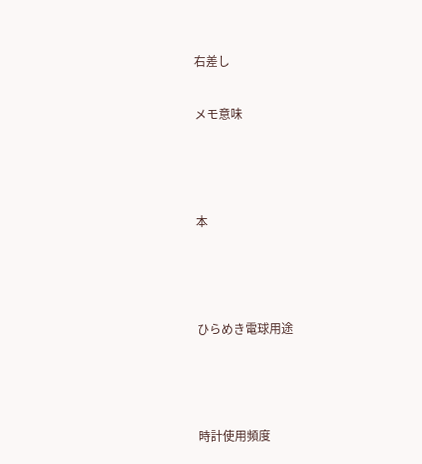右差し

メモ意味



本



ひらめき電球用途



時計使用頻度